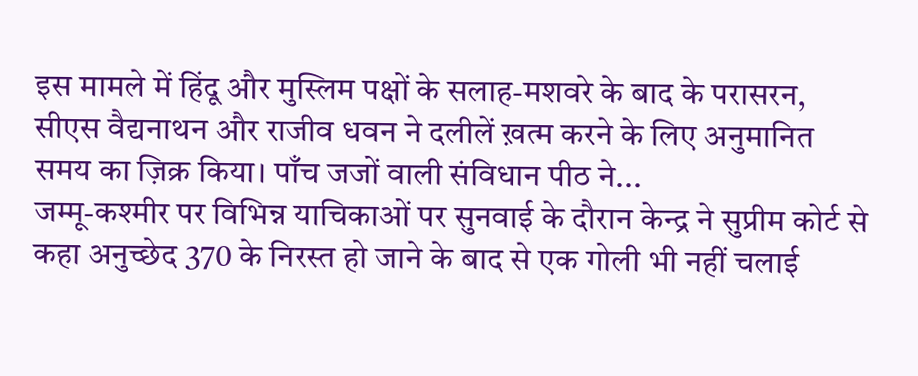इस मामले में हिंदू और मुस्लिम पक्षों के सलाह-मशवरे के बाद के परासरन, सीएस वैद्यनाथन और राजीव धवन ने दलीलें ख़त्म करने के लिए अनुमानित समय का ज़िक्र किया। पाँच जजों वाली संविधान पीठ ने...
जम्मू-कश्मीर पर विभिन्न याचिकाओं पर सुनवाई के दौरान केन्द्र ने सुप्रीम कोर्ट से कहा अनुच्छेद 370 के निरस्त हो जाने के बाद से एक गोली भी नहीं चलाई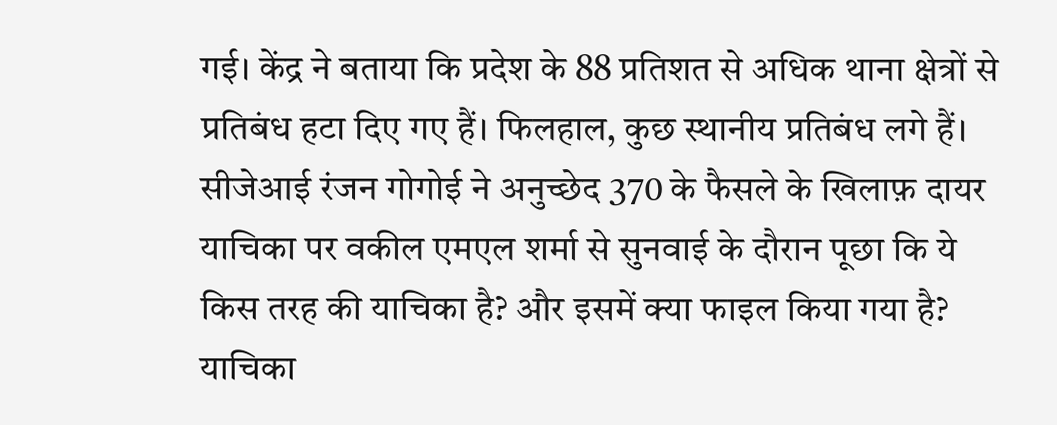गई। केंद्र ने बताया कि प्रदेश के 88 प्रतिशत से अधिक थाना क्षेत्रों से प्रतिबंध हटा दिए गए हैं। फिलहाल, कुछ स्थानीय प्रतिबंध लगे हैं।
सीजेआई रंजन गोगोई ने अनुच्छेद 370 के फैसले के खिलाफ़ दायर याचिका पर वकील एमएल शर्मा से सुनवाई के दौरान पूछा कि ये किस तरह की याचिका है? और इसमें क्या फाइल किया गया है? याचिका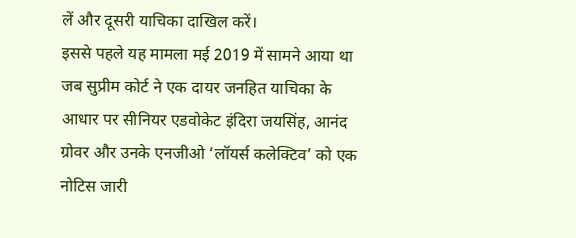लें और दूसरी याचिका दाखिल करें।
इससे पहले यह मामला मई 2019 में सामने आया था जब सुप्रीम कोर्ट ने एक दायर जनहित याचिका के आधार पर सीनियर एडवोकेट इंदिरा जयसिंह, आनंद ग्रोवर और उनके एनजीओ ‘लॉयर्स कलेक्टिव’ को एक नोटिस जारी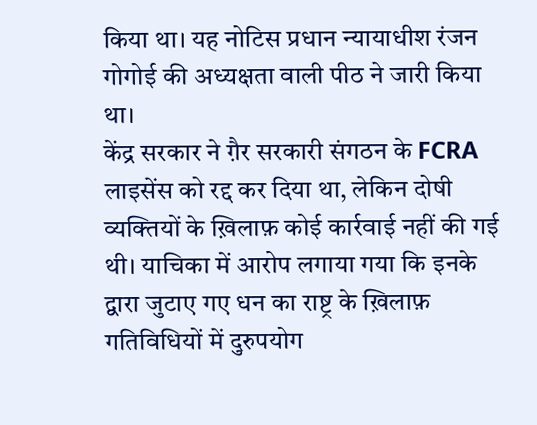किया था। यह नोटिस प्रधान न्यायाधीश रंजन गोगोई की अध्यक्षता वाली पीठ ने जारी किया था।
केंद्र सरकार ने ग़ैर सरकारी संगठन के FCRA लाइसेंस को रद्द कर दिया था, लेकिन दोषी व्यक्तियों के ख़िलाफ़ कोई कार्रवाई नहीं की गई थी। याचिका में आरोप लगाया गया कि इनके द्वारा जुटाए गए धन का राष्ट्र के ख़िलाफ़ गतिविधियों में दुरुपयोग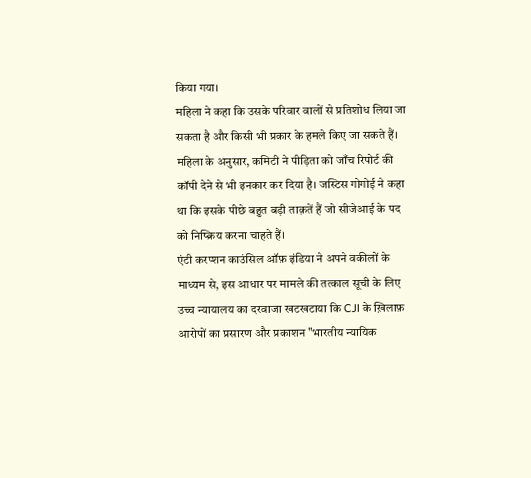किया गया।
महिला ने कहा कि उसके परिवार वालों से प्रतिशोध लिया जा सकता है और किसी भी प्रकार के हमले किए जा सकते हैं। महिला के अनुसार, कमिटी ने पीड़िता को जाँच रिपोर्ट की कॉपी देने से भी इनकार कर दिया है। जस्टिस गोगोई ने कहा था कि इसके पीछे बहुत बड़ी ताक़तें हैं जो सीजेआई के पद को निष्क्रिय करना चाहते हैं।
एंटी करप्शन काउंसिल ऑफ़ इंडिया ने अपने वकीलों के माध्यम से, इस आधार पर मामले की तत्काल सूची के लिए उच्च न्यायालय का दरवाजा खटखटाया कि CJI के ख़िलाफ़ आरोपों का प्रसारण और प्रकाशन "भारतीय न्यायिक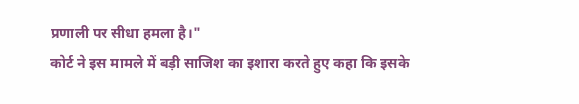प्रणाली पर सीधा हमला है।"
कोर्ट ने इस मामले में बड़ी साजिश का इशारा करते हुए कहा कि इसके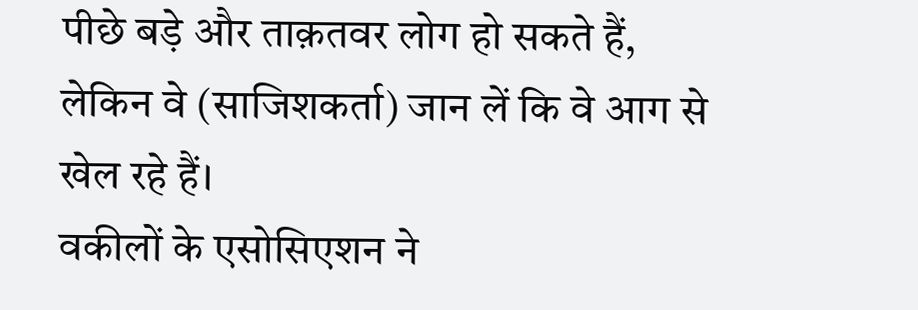पीछे बड़े और ताक़तवर लोग हो सकते हैं, लेकिन वे (साजिशकर्ता) जान लें कि वे आग से खेल रहे हैं।
वकीलों के एसोसिएशन ने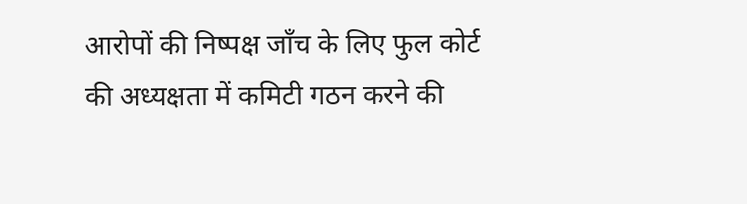आरोपों की निष्पक्ष जाँच के लिए फुल कोर्ट की अध्यक्षता में कमिटी गठन करने की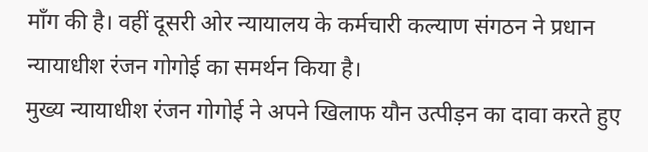माँग की है। वहीं दूसरी ओर न्यायालय के कर्मचारी कल्याण संगठन ने प्रधान न्यायाधीश रंजन गोगोई का समर्थन किया है।
मुख्य न्यायाधीश रंजन गोगोई ने अपने खिलाफ यौन उत्पीड़न का दावा करते हुए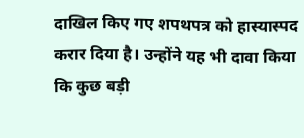दाखिल किए गए शपथपत्र को हास्यास्पद करार दिया है। उन्होंने यह भी दावा किया कि कुछ बड़ी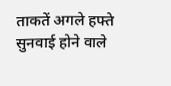ताकतें अगले हफ्ते सुनवाई होने वाले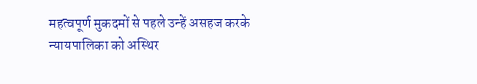महत्वपूर्ण मुकदमों से पहले उन्हें असहज करके न्यायपालिका को अस्थिर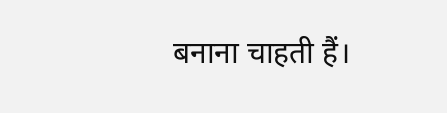बनाना चाहती हैं।